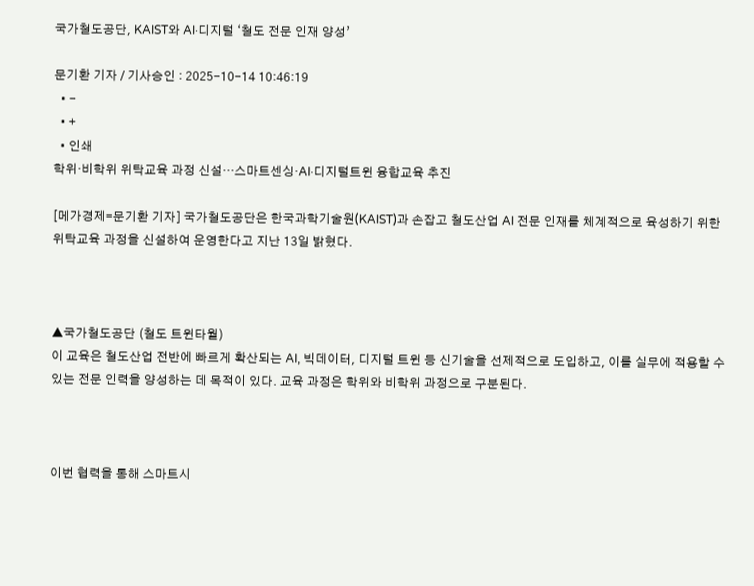국가철도공단, KAIST와 AI·디지털 ‘철도 전문 인재 양성’

문기환 기자 / 기사승인 : 2025-10-14 10:46:19
  • -
  • +
  • 인쇄
학위·비학위 위탁교육 과정 신설…스마트센싱·AI·디지털트윈 융합교육 추진

[메가경제=문기환 기자] 국가철도공단은 한국과학기술원(KAIST)과 손잡고 철도산업 AI 전문 인재를 체계적으로 육성하기 위한 위탁교육 과정을 신설하여 운영한다고 지난 13일 밝혔다.



▲국가철도공단 (철도 트윈타월)
이 교육은 철도산업 전반에 빠르게 확산되는 AI, 빅데이터, 디지털 트윈 등 신기술을 선제적으로 도입하고, 이를 실무에 적용할 수 있는 전문 인력을 양성하는 데 목적이 있다. 교육 과정은 학위와 비학위 과정으로 구분된다.



이번 협력을 통해 스마트시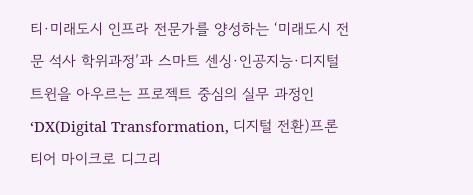티·미래도시 인프라 전문가를 양성하는 ‘미래도시 전문 석사 학위과정’과 스마트 센싱·인공지능·디지털 트윈을 아우르는 프로젝트 중심의 실무 과정인 ‘DX(Digital Transformation, 디지털 전환)프론티어 마이크로 디그리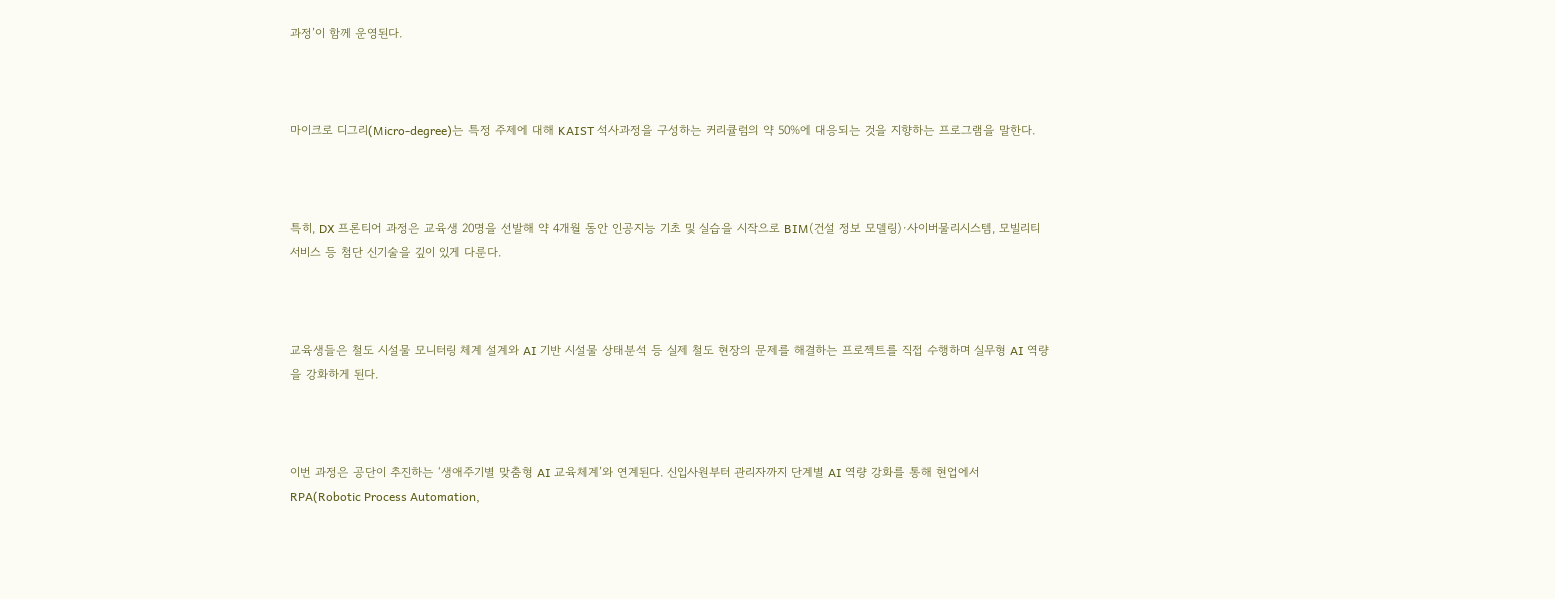과정’이 함께 운영된다.



마이크로 디그리(Micro-degree)는 특정 주제에 대해 KAIST 석사과정을 구성하는 커리큘럼의 약 50%에 대응되는 것을 지향하는 프로그램을 말한다.



특히, DX 프론티어 과정은 교육생 20명을 선발해 약 4개월 동안 인공지능 기초 및 실습을 시작으로 BIM(건설 정보 모델링)·사이버물리시스템, 모빌리티 서비스 등 첨단 신기술을 깊이 있게 다룬다.



교육생들은 철도 시설물 모니터링 체계 설계와 AI 기반 시설물 상태분석 등 실제 철도 현장의 문제를 해결하는 프로젝트를 직접 수행하며 실무형 AI 역량을 강화하게 된다.



이번 과정은 공단이 추진하는 ‘생애주기별 맞춤형 AI 교육체계’와 연계된다. 신입사원부터 관리자까지 단계별 AI 역량 강화를 통해 현업에서 RPA(Robotic Process Automation,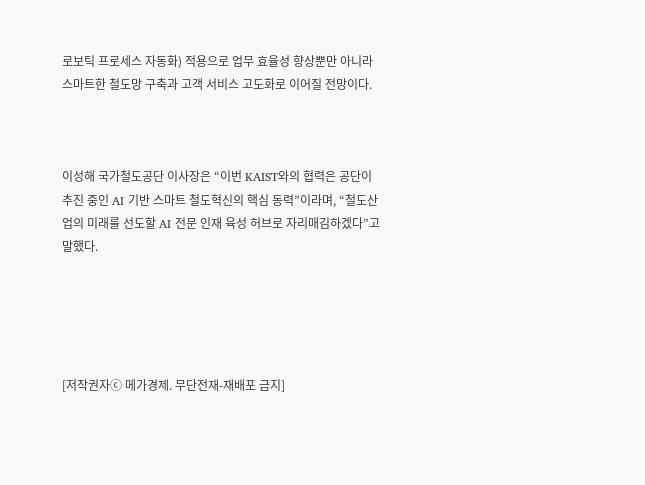로보틱 프로세스 자동화) 적용으로 업무 효율성 향상뿐만 아니라 스마트한 철도망 구축과 고객 서비스 고도화로 이어질 전망이다.



이성해 국가철도공단 이사장은 “이번 KAIST와의 협력은 공단이 추진 중인 AI 기반 스마트 철도혁신의 핵심 동력”이라며, “철도산업의 미래를 선도할 AI 전문 인재 육성 허브로 자리매김하겠다”고 말했다.





[저작권자ⓒ 메가경제. 무단전재-재배포 금지]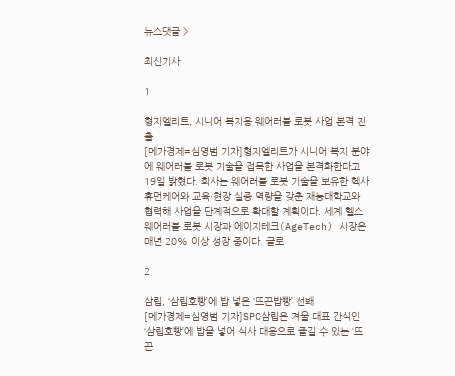뉴스댓글 >

최신기사

1

형지엘리트, 시니어 복지용 웨어러블 로봇 사업 본격 진출
[메가경제=심영범 기자]형지엘리트가 시니어 복지 분야에 웨어러블 로봇 기술을 접목한 사업을 본격화한다고 19일 밝혔다. 회사는 웨어러블 로봇 기술을 보유한 헥사휴먼케어와 교육·현장 실증 역량을 갖춘 재능대학교와 협력해 사업을 단계적으로 확대할 계획이다. 세계 헬스 웨어러블 로봇 시장과 에이지테크(AgeTech) 시장은 매년 20% 이상 성장 중이다. 글로

2

삼립, ‘삼립호빵’에 밥 넣은 ‘뜨끈밥빵’ 선봬
[메가경제=심영범 기자]SPC삼립은 겨울 대표 간식인 ‘삼립호빵’에 밥을 넣어 식사 대용으로 즐길 수 있는 ‘뜨끈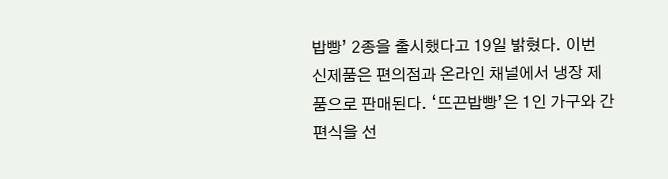밥빵’ 2종을 출시했다고 19일 밝혔다. 이번 신제품은 편의점과 온라인 채널에서 냉장 제품으로 판매된다. ‘뜨끈밥빵’은 1인 가구와 간편식을 선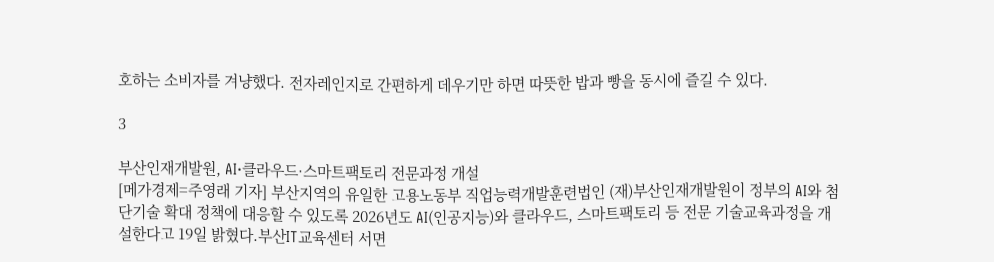호하는 소비자를 겨냥했다. 전자레인지로 간편하게 데우기만 하면 따뜻한 밥과 빵을 동시에 즐길 수 있다.

3

부산인재개발원, AI·클라우드·스마트팩토리 전문과정 개설
[메가경제=주영래 기자] 부산지역의 유일한 고용노동부 직업능력개발훈련법인 (재)부산인재개발원이 정부의 AI와 첨단기술 확대 정책에 대응할 수 있도록 2026년도 AI(인공지능)와 클라우드, 스마트팩토리 등 전문 기술교육과정을 개설한다고 19일 밝혔다.부산IT교육센터 서면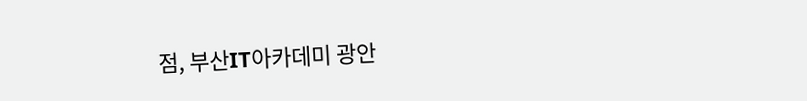점, 부산IT아카데미 광안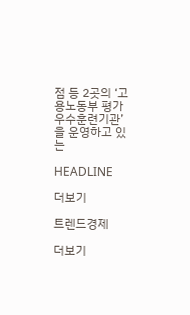점 등 2곳의 ‘고용노동부 평가 우수훈련기관’을 운영하고 있는

HEADLINE

더보기

트렌드경제

더보기